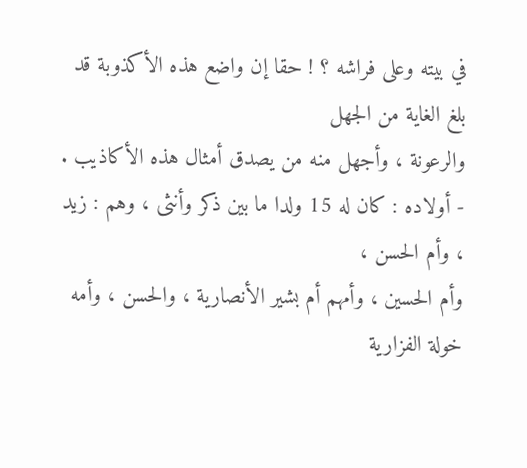في بيته وعلى فراشه ؟ ! حقا إن واضع هذه الأكذوبة قد بلغ الغاية من الجهل
والرعونة ، وأجهل منه من يصدق أمثال هذه الأكاذيب .
- أولاده : كان له 15 ولدا ما بين ذكر وأنثى ، وهم : زيد ، وأم الحسن ،
وأم الحسين ، وأمهم أم بشير الأنصارية ، والحسن ، وأمه خولة الفزارية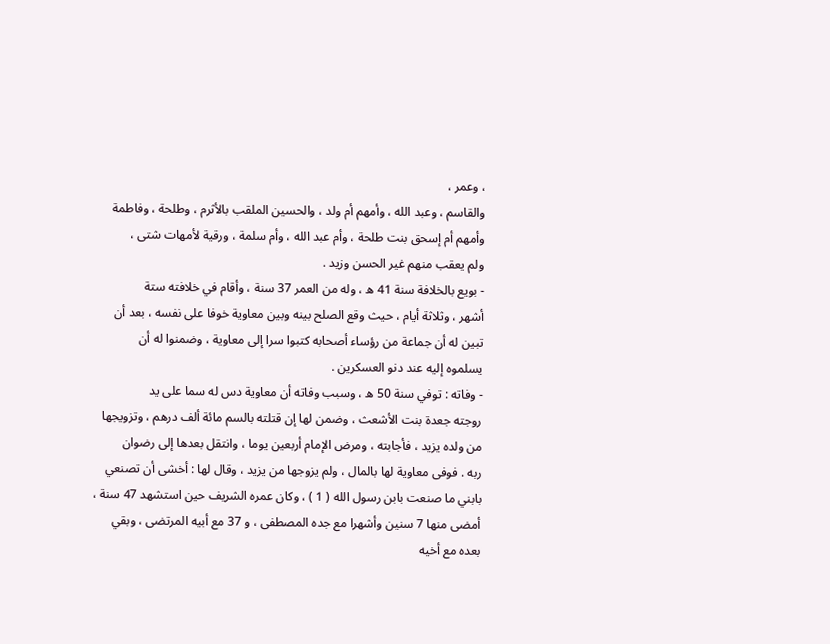، وعمر ،
والقاسم ، وعبد الله ، وأمهم أم ولد ، والحسين الملقب بالأثرم ، وطلحة ، وفاطمة
وأمهم أم إسحق بنت طلحة ، وأم عبد الله ، وأم سلمة ، ورقية لأمهات شتى ،
ولم يعقب منهم غير الحسن وزيد .
- بويع بالخلافة سنة 41 ه ، وله من العمر 37 سنة ، وأقام في خلافته ستة
أشهر ، وثلاثة أيام ، حيث وقع الصلح بينه وبين معاوية خوفا على نفسه ، بعد أن
تبين له أن جماعة من رؤساء أصحابه كتبوا سرا إلى معاوية ، وضمنوا له أن
يسلموه إليه عند دنو العسكرين .
- وفاته : توفي سنة 50 ه ، وسبب وفاته أن معاوية دس له سما على يد
روجته جعدة بنت الأشعث ، وضمن لها إن قتلته بالسم مائة ألف درهم ، وتزويجها
من ولده يزيد ، فأجابته ، ومرض الإمام أربعين يوما ، وانتقل بعدها إلى رضوان
ربه . فوفى معاوية لها بالمال ، ولم يزوجها من يزيد ، وقال لها : أخشى أن تصنعي
بابني ما صنعت بابن رسول الله ( 1 ) ، وكان عمره الشريف حين استشهد 47 سنة ،
أمضى منها 7 سنين وأشهرا مع جده المصطفى ، و 37 مع أبيه المرتضى ، وبقي
بعده مع أخيه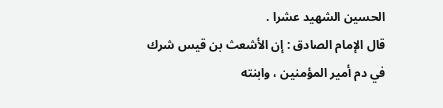الحسين الشهيد عشرا .
قال الإمام الصادق : إن الأشعث بن قيس شرك في دم أمير المؤمنين ، وابنته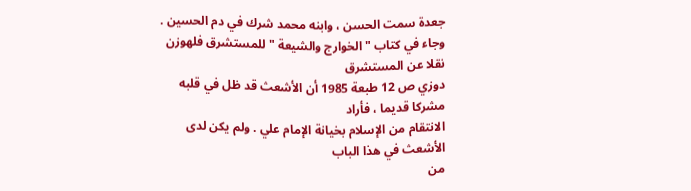جعدة سمت الحسن ، وابنه محمد شرك في دم الحسين .
وجاء في كتاب " الخوارج والشيعة " للمستشرق فلهوزن نقلا عن المستشرق
دوزي ص 12 طبعة 1985 أن الأشعث قد ظل في قلبه مشركا قديما ، فأراد
الانتقام من الإسلام بخيانة الإمام علي . ولم يكن لدى الأشعث في هذا الباب
من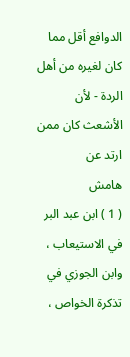الدوافع أقل مما كان لغيره من أهل الردة - لأن الأشعث كان ممن ارتد عن
هامش
( 1 ) ابن عبد البر في الاستيعاب ، وابن الجوزي في تذكرة الخواص ،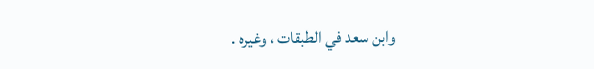وابن سعد في الطبقات ، وغيره .